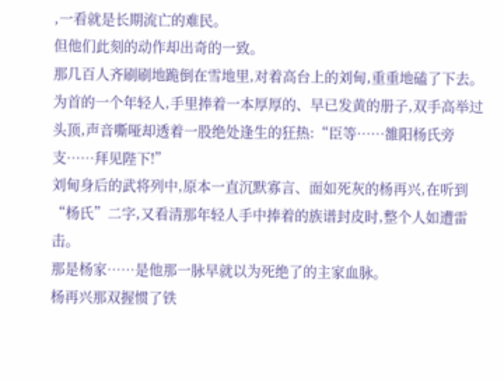,一看就是长期流亡的难民。
但他们此刻的动作却出奇的一致。
那几百人齐刷刷地跪倒在雪地里,对着高台上的刘甸,重重地磕了下去。
为首的一个年轻人,手里捧着一本厚厚的、早已发黄的册子,双手高举过头顶,声音嘶哑却透着一股绝处逢生的狂热:“臣等……雒阳杨氏旁支……拜见陛下!”
刘甸身后的武将列中,原本一直沉默寡言、面如死灰的杨再兴,在听到“杨氏”二字,又看清那年轻人手中捧着的族谱封皮时,整个人如遭雷击。
那是杨家……是他那一脉早就以为死绝了的主家血脉。
杨再兴那双握惯了铁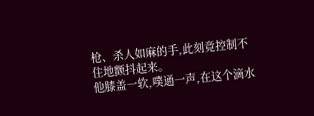枪、杀人如麻的手,此刻竟控制不住地颤抖起来。
他膝盖一软,噗通一声,在这个滴水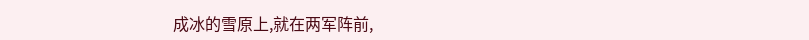成冰的雪原上,就在两军阵前,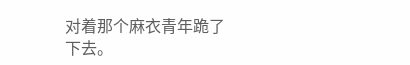对着那个麻衣青年跪了下去。